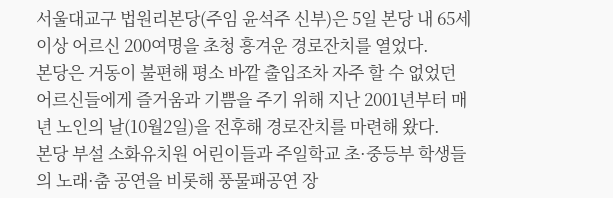서울대교구 법원리본당(주임 윤석주 신부)은 5일 본당 내 65세 이상 어르신 200여명을 초청 흥겨운 경로잔치를 열었다.
본당은 거동이 불편해 평소 바깥 출입조차 자주 할 수 없었던 어르신들에게 즐거움과 기쁨을 주기 위해 지난 2001년부터 매년 노인의 날(10월2일)을 전후해 경로잔치를 마련해 왔다.
본당 부설 소화유치원 어린이들과 주일학교 초·중등부 학생들의 노래·춤 공연을 비롯해 풍물패공연 장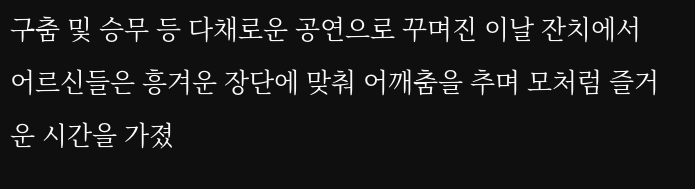구춤 및 승무 등 다채로운 공연으로 꾸며진 이날 잔치에서 어르신들은 흥겨운 장단에 맞춰 어깨춤을 추며 모처럼 즐거운 시간을 가졌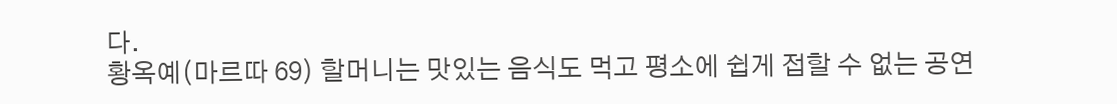다.
황옥예(마르따 69) 할머니는 맛있는 음식도 먹고 평소에 쉽게 접할 수 없는 공연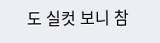도 실컷 보니 참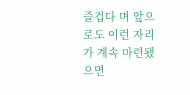즐겁다 며 앞으로도 이런 자리가 계속 마련됐으면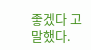좋겠다 고 말했다.